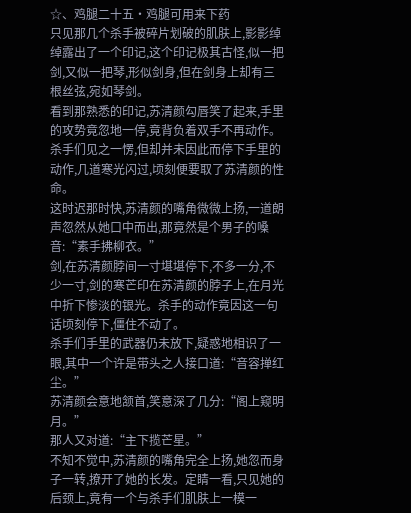☆、鸡腿二十五・鸡腿可用来下药
只见那几个杀手被碎片划破的肌肤上,影影绰绰露出了一个印记,这个印记极其古怪,似一把剑,又似一把琴,形似剑身,但在剑身上却有三根丝弦,宛如琴剑。
看到那熟悉的印记,苏清颜勾唇笑了起来,手里的攻势竟忽地一停,竟背负着双手不再动作。
杀手们见之一愣,但却并未因此而停下手里的动作,几道寒光闪过,顷刻便要取了苏清颜的性命。
这时迟那时快,苏清颜的嘴角微微上扬,一道朗声忽然从她口中而出,那竟然是个男子的嗓音:“素手拂柳衣。”
剑,在苏清颜脖间一寸堪堪停下,不多一分,不少一寸,剑的寒芒印在苏清颜的脖子上,在月光中折下惨淡的银光。杀手的动作竟因这一句话顷刻停下,僵住不动了。
杀手们手里的武器仍未放下,疑惑地相识了一眼,其中一个许是带头之人接口道:“音容掸红尘。”
苏清颜会意地颔首,笑意深了几分:“阁上窥明月。”
那人又对道:“主下揽芒星。”
不知不觉中,苏清颜的嘴角完全上扬,她忽而身子一转,撩开了她的长发。定睛一看,只见她的后颈上,竟有一个与杀手们肌肤上一模一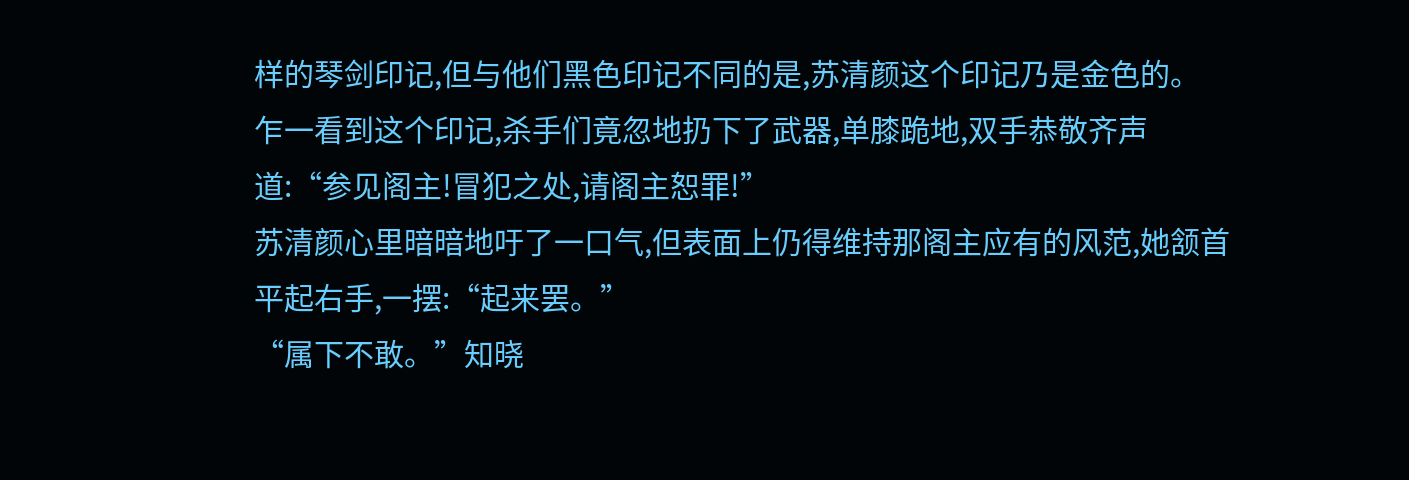样的琴剑印记,但与他们黑色印记不同的是,苏清颜这个印记乃是金色的。
乍一看到这个印记,杀手们竟忽地扔下了武器,单膝跪地,双手恭敬齐声道:“参见阁主!冒犯之处,请阁主恕罪!”
苏清颜心里暗暗地吁了一口气,但表面上仍得维持那阁主应有的风范,她颔首平起右手,一摆:“起来罢。”
“属下不敢。”知晓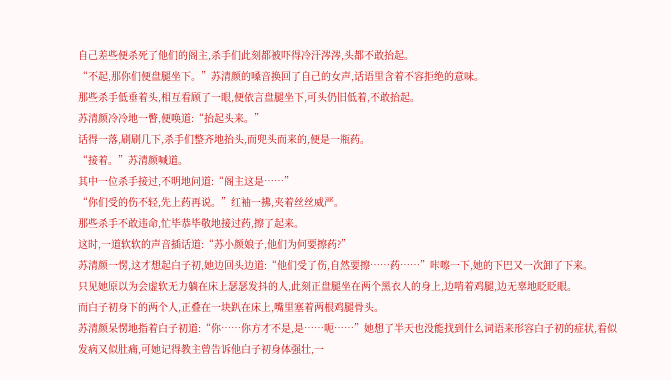自己差些便杀死了他们的阁主,杀手们此刻都被吓得冷汗涔涔,头都不敢抬起。
“不起,那你们便盘腿坐下。”苏清颜的嗓音换回了自己的女声,话语里含着不容拒绝的意味。
那些杀手低垂着头,相互看顾了一眼,便依言盘腿坐下,可头仍旧低着,不敢抬起。
苏清颜冷冷地一瞥,便唤道:“抬起头来。”
话得一落,刷刷几下,杀手们整齐地抬头,而兜头而来的,便是一瓶药。
“接着。”苏清颜喊道。
其中一位杀手接过,不明地问道:“阁主这是……”
“你们受的伤不轻,先上药再说。”红袖一拂,夹着丝丝威严。
那些杀手不敢违命,忙毕恭毕敬地接过药,擦了起来。
这时,一道软软的声音插话道:“苏小颜娘子,他们为何要擦药?”
苏清颜一愣,这才想起白子初,她边回头边道:“他们受了伤,自然要擦……药……”咔嚓一下,她的下巴又一次卸了下来。
只见她原以为会虚软无力躺在床上瑟瑟发抖的人,此刻正盘腿坐在两个黑衣人的身上,边啃着鸡腿,边无辜地眨眨眼。
而白子初身下的两个人,正叠在一块趴在床上,嘴里塞着两根鸡腿骨头。
苏清颜呆愣地指着白子初道:“你……你方才不是,是……呃……”她想了半天也没能找到什么词语来形容白子初的症状,看似发病又似肚痛,可她记得教主曾告诉他白子初身体强壮,一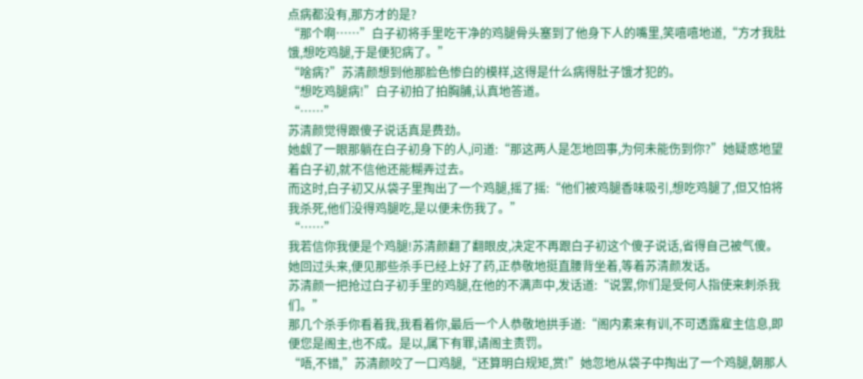点病都没有,那方才的是?
“那个啊……”白子初将手里吃干净的鸡腿骨头塞到了他身下人的嘴里,笑嘻嘻地道,“方才我肚饿,想吃鸡腿,于是便犯病了。”
“啥病?”苏清颜想到他那脸色惨白的模样,这得是什么病得肚子饿才犯的。
“想吃鸡腿病!”白子初拍了拍胸脯,认真地答道。
“……”
苏清颜觉得跟傻子说话真是费劲。
她觑了一眼那躺在白子初身下的人,问道:“那这两人是怎地回事,为何未能伤到你?”她疑惑地望着白子初,就不信他还能糊弄过去。
而这时,白子初又从袋子里掏出了一个鸡腿,摇了摇:“他们被鸡腿香味吸引,想吃鸡腿了,但又怕将我杀死,他们没得鸡腿吃,是以便未伤我了。”
“……”
我若信你我便是个鸡腿!苏清颜翻了翻眼皮,决定不再跟白子初这个傻子说话,省得自己被气傻。
她回过头来,便见那些杀手已经上好了药,正恭敬地挺直腰背坐着,等着苏清颜发话。
苏清颜一把抢过白子初手里的鸡腿,在他的不满声中,发话道:“说罢,你们是受何人指使来刺杀我们。”
那几个杀手你看着我,我看着你,最后一个人恭敬地拱手道:“阁内素来有训,不可透露雇主信息,即便您是阁主,也不成。是以,属下有罪,请阁主责罚。
“唔,不错,”苏清颜咬了一口鸡腿,“还算明白规矩,赏!”她忽地从袋子中掏出了一个鸡腿,朝那人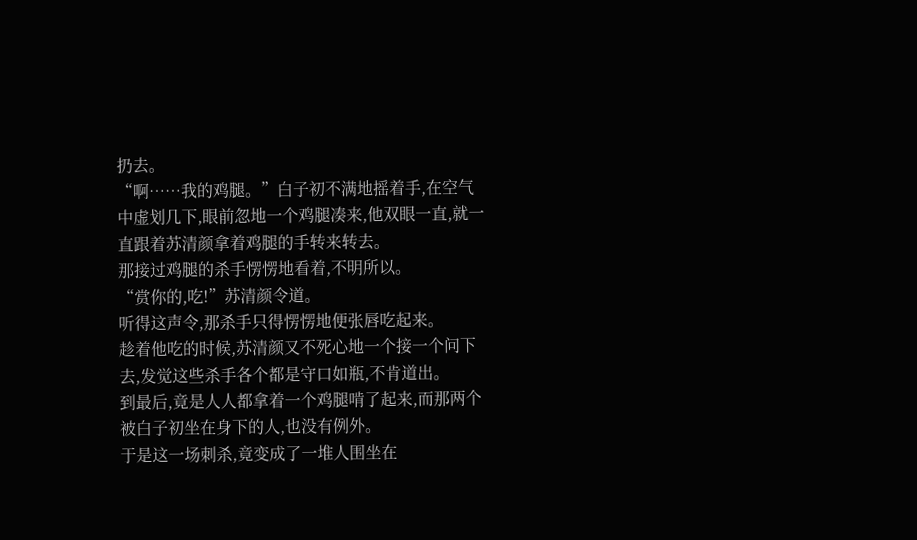扔去。
“啊……我的鸡腿。”白子初不满地摇着手,在空气中虚划几下,眼前忽地一个鸡腿凑来,他双眼一直,就一直跟着苏清颜拿着鸡腿的手转来转去。
那接过鸡腿的杀手愣愣地看着,不明所以。
“赏你的,吃!”苏清颜令道。
听得这声令,那杀手只得愣愣地便张唇吃起来。
趁着他吃的时候,苏清颜又不死心地一个接一个问下去,发觉这些杀手各个都是守口如瓶,不肯道出。
到最后,竟是人人都拿着一个鸡腿啃了起来,而那两个被白子初坐在身下的人,也没有例外。
于是这一场刺杀,竟变成了一堆人围坐在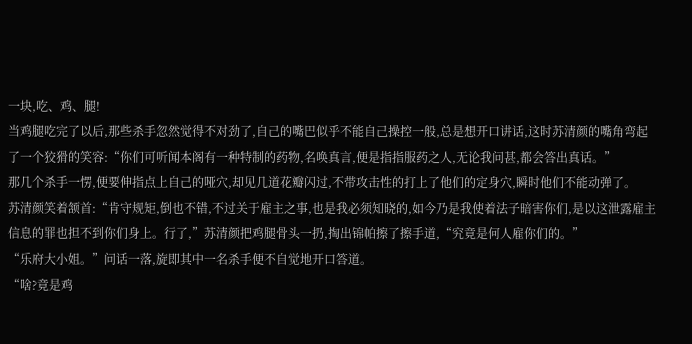一块,吃、鸡、腿!
当鸡腿吃完了以后,那些杀手忽然觉得不对劲了,自己的嘴巴似乎不能自己操控一般,总是想开口讲话,这时苏清颜的嘴角弯起了一个狡猾的笑容:“你们可听闻本阁有一种特制的药物,名唤真言,便是指指服药之人,无论我问甚,都会答出真话。”
那几个杀手一愣,便要伸指点上自己的哑穴,却见几道花瓣闪过,不带攻击性的打上了他们的定身穴,瞬时他们不能动弹了。
苏清颜笑着颔首:“肯守规矩,倒也不错,不过关于雇主之事,也是我必须知晓的,如今乃是我使着法子暗害你们,是以这泄露雇主信息的罪也担不到你们身上。行了,”苏清颜把鸡腿骨头一扔,掏出锦帕擦了擦手道,“究竟是何人雇你们的。”
“乐府大小姐。”问话一落,旋即其中一名杀手便不自觉地开口答道。
“啥?竟是鸡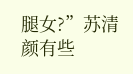腿女?”苏清颜有些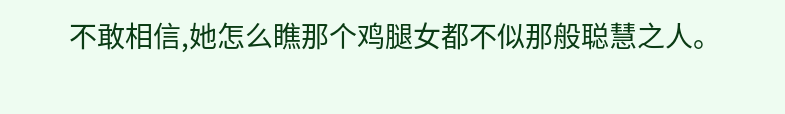不敢相信,她怎么瞧那个鸡腿女都不似那般聪慧之人。